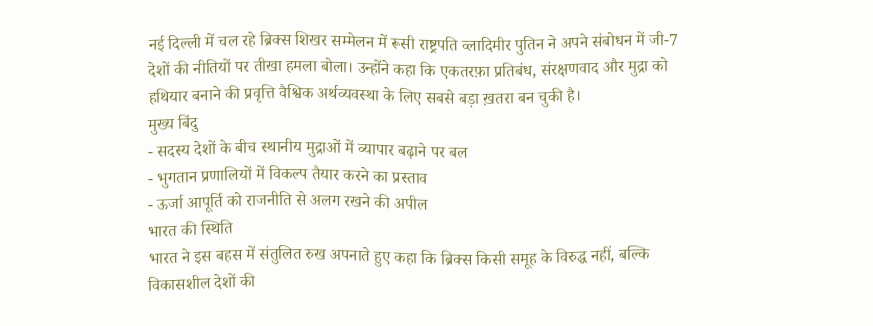नई दिल्ली में चल रहे ब्रिक्स शिखर सम्मेलन में रूसी राष्ट्रपति व्लादिमीर पुतिन ने अपने संबोधन में जी-7 देशों की नीतियों पर तीखा हमला बोला। उन्होंने कहा कि एकतरफ़ा प्रतिबंध, संरक्षणवाद और मुद्रा को हथियार बनाने की प्रवृत्ति वैश्विक अर्थव्यवस्था के लिए सबसे बड़ा ख़तरा बन चुकी है।
मुख्य बिंदु
- सदस्य देशों के बीच स्थानीय मुद्राओं में व्यापार बढ़ाने पर बल
- भुगतान प्रणालियों में विकल्प तैयार करने का प्रस्ताव
- ऊर्जा आपूर्ति को राजनीति से अलग रखने की अपील
भारत की स्थिति
भारत ने इस बहस में संतुलित रुख अपनाते हुए कहा कि ब्रिक्स किसी समूह के विरुद्ध नहीं, बल्कि विकासशील देशों की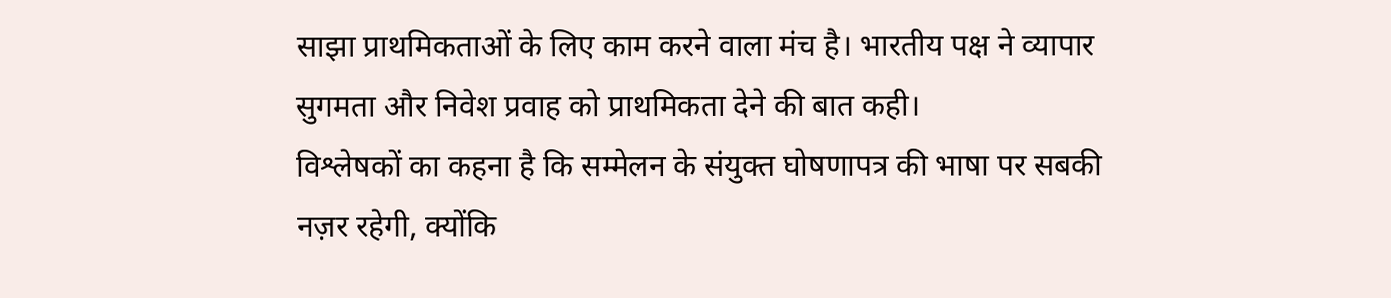साझा प्राथमिकताओं के लिए काम करने वाला मंच है। भारतीय पक्ष ने व्यापार सुगमता और निवेश प्रवाह को प्राथमिकता देने की बात कही।
विश्लेषकों का कहना है कि सम्मेलन के संयुक्त घोषणापत्र की भाषा पर सबकी नज़र रहेगी, क्योंकि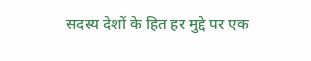सदस्य देशों के हित हर मुद्दे पर एक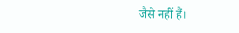जैसे नहीं हैं।